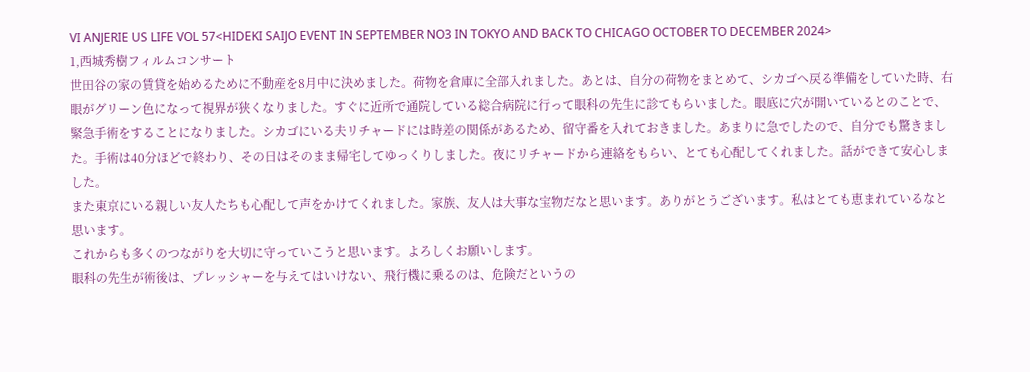VI ANJERIE US LIFE VOL 57<HIDEKI SAIJO EVENT IN SEPTEMBER NO3 IN TOKYO AND BACK TO CHICAGO OCTOBER TO DECEMBER 2024>
1,西城秀樹フィルムコンサート
世田谷の家の賃貸を始めるために不動産を8月中に決めました。荷物を倉庫に全部入れました。あとは、自分の荷物をまとめて、シカゴへ戻る準備をしていた時、右眼がグリーン色になって視界が狭くなりました。すぐに近所で通院している総合病院に行って眼科の先生に診てもらいました。眼底に穴が開いているとのことで、緊急手術をすることになりました。シカゴにいる夫リチャードには時差の関係があるため、留守番を入れておきました。あまりに急でしたので、自分でも驚きました。手術は40分ほどで終わり、その日はそのまま帰宅してゆっくりしました。夜にリチャードから連絡をもらい、とても心配してくれました。話ができて安心しました。
また東京にいる親しい友人たちも心配して声をかけてくれました。家族、友人は大事な宝物だなと思います。ありがとうございます。私はとても恵まれているなと思います。
これからも多くのつながりを大切に守っていこうと思います。よろしくお願いします。
眼科の先生が術後は、プレッシャーを与えてはいけない、飛行機に乗るのは、危険だというの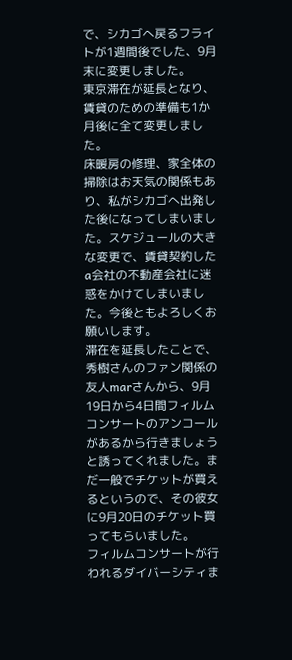で、シカゴへ戻るフライトが1週間後でした、9月末に変更しました。
東京滞在が延長となり、賃貸のための準備も1か月後に全て変更しました。
床暖房の修理、家全体の掃除はお天気の関係もあり、私がシカゴへ出発した後になってしまいました。スケジュールの大きな変更で、賃貸契約したa会社の不動産会社に迷惑をかけてしまいました。今後ともよろしくお願いします。
滞在を延長したことで、秀樹さんのファン関係の友人marさんから、9月19日から4日間フィルムコンサートのアンコールがあるから行きましょうと誘ってくれました。まだ一般でチケットが買えるというので、その彼女に9月20日のチケット買ってもらいました。
フィルムコンサートが行われるダイバーシティま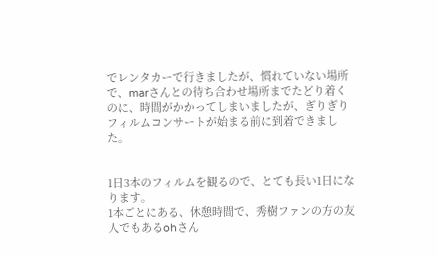でレンタカーで行きましたが、慣れていない場所で、marさんとの待ち合わせ場所までたどり着くのに、時間がかかってしまいましたが、ぎりぎりフィルムコンサートが始まる前に到着できました。


1日3本のフィルムを観るので、とても長い1日になります。
1本ごとにある、休憩時間で、秀樹ファンの方の友人でもあるohさん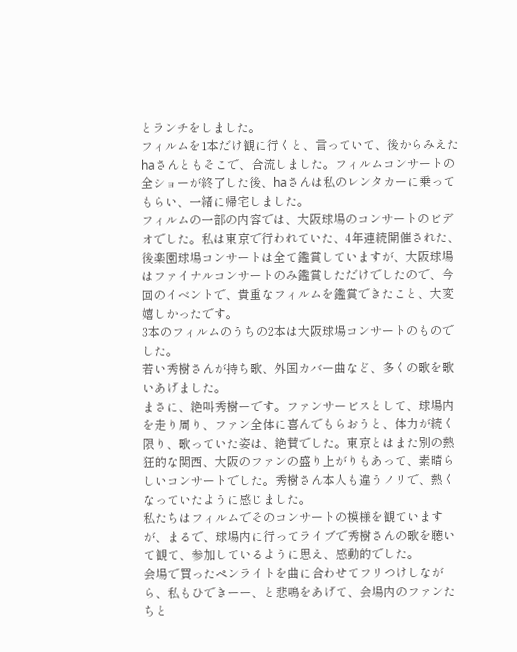とランチをしました。
フィルムを1本だけ観に行くと、言っていて、後からみえた haさんともそこで、合流しました。フィルムコンサートの全ショーが終了した後、haさんは私のレンタカーに乗ってもらい、一緒に帰宅しました。
フィルムの一部の内容では、大阪球場のコンサートのビデオでした。私は東京で行われていた、4年連続開催された、後楽園球場コンサートは全て鑑賞していますが、大阪球場はファイナルコンサートのみ鑑賞しただけでしたので、今回のイベントで、貴重なフィルムを鑑賞できたこと、大変嬉しかったです。
3本のフィルムのうちの2本は大阪球場コンサートのものでした。
若い秀樹さんが持ち歌、外国カバー曲など、多くの歌を歌いあげました。
まさに、絶叫秀樹ーです。ファンサービスとして、球場内を走り周り、ファン全体に喜んでもらおうと、体力が続く限り、歌っていた姿は、絶賛でした。東京とはまた別の熱狂的な関西、大阪のファンの盛り上がりもあって、素晴らしいコンサートでした。秀樹さん本人も違うノリで、熱くなっていたように感じました。
私たちはフィルムでそのコンサートの模様を観ていますが、まるで、球場内に行ってライブで秀樹さんの歌を聴いて観て、参加しているように思え、感動的でした。
会場で買ったペンライトを曲に合わせてフリつけしながら、私もひできーー、と悲鳴をあげて、会場内のファンたちと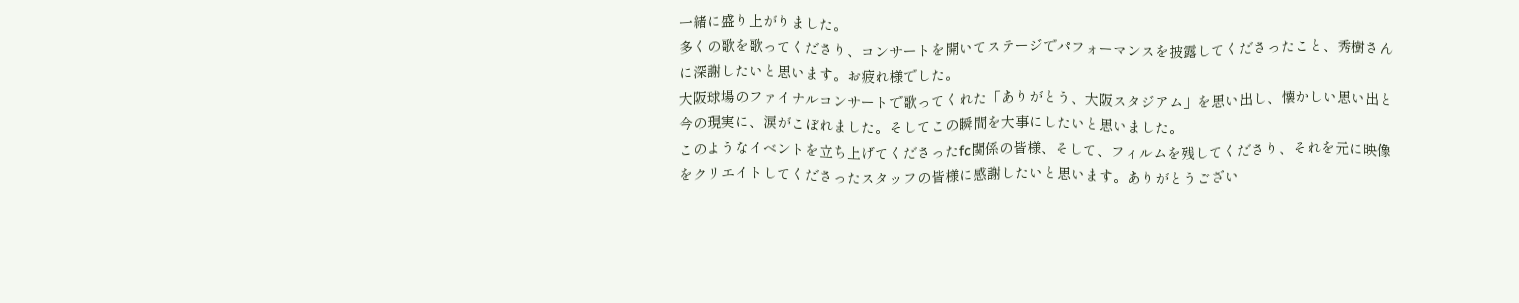一緒に盛り上がりました。
多くの歌を歌ってくださり、コンサートを開いてステージでパフォーマンスを披露してくださったこと、秀樹さんに深謝したいと思います。お疲れ様でした。
大阪球場のファイナルコンサートで歌ってくれた「ありがとう、大阪スタジアム」を思い出し、懐かしい思い出と今の現実に、涙がこぼれました。そしてこの瞬間を大事にしたいと思いました。
このようなイベントを立ち上げてくださったfc関係の皆様、そして、フィルムを残してくださり、それを元に映像をクリエイトしてくださったスタッフの皆様に感謝したいと思います。ありがとうござい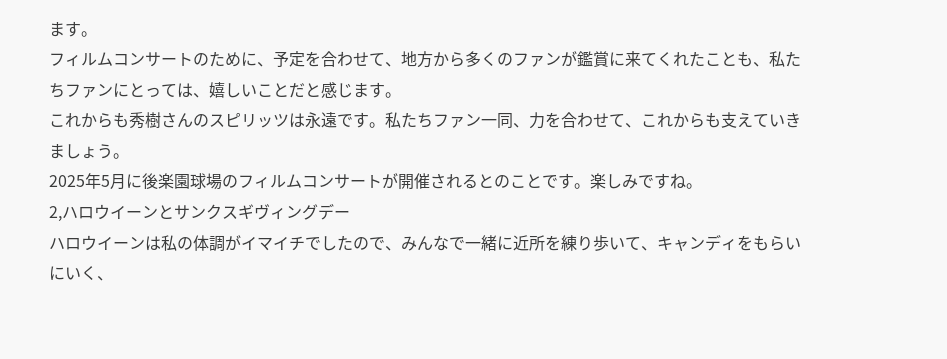ます。
フィルムコンサートのために、予定を合わせて、地方から多くのファンが鑑賞に来てくれたことも、私たちファンにとっては、嬉しいことだと感じます。
これからも秀樹さんのスピリッツは永遠です。私たちファン一同、力を合わせて、これからも支えていきましょう。
2025年5月に後楽園球場のフィルムコンサートが開催されるとのことです。楽しみですね。
2,ハロウイーンとサンクスギヴィングデー
ハロウイーンは私の体調がイマイチでしたので、みんなで一緒に近所を練り歩いて、キャンディをもらいにいく、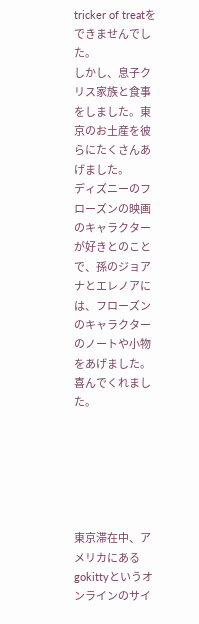tricker of treatをできませんでした。
しかし、息子クリス家族と食事をしました。東京のお土産を彼らにたくさんあげました。
ディズニーのフローズンの映画のキャラクターが好きとのことで、孫のジョアナとエレノアには、フローズンのキャラクターのノートや小物をあげました。喜んでくれました。






東京滞在中、アメリカにあるgokittyというオンラインのサイ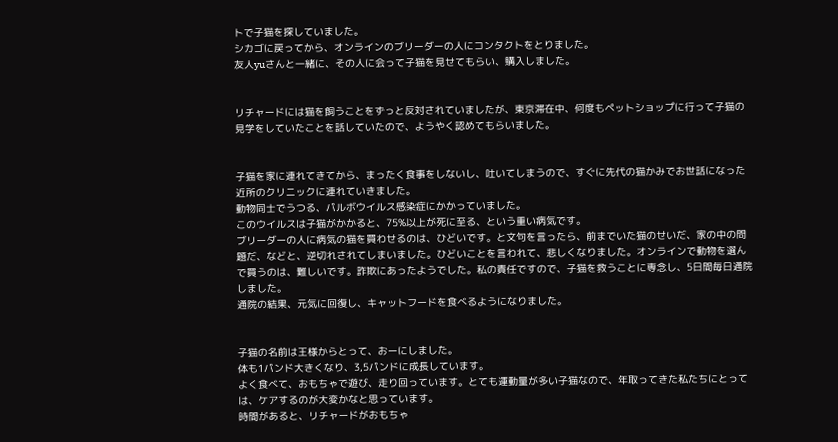トで子猫を探していました。
シカゴに戻ってから、オンラインのブリーダーの人にコンタクトをとりました。
友人yuさんと一緒に、その人に会って子猫を見せてもらい、購入しました。


リチャードには猫を飼うことをずっと反対されていましたが、東京滞在中、何度もペットショップに行って子猫の見学をしていたことを話していたので、ようやく認めてもらいました。


子猫を家に連れてきてから、まったく食事をしないし、吐いてしまうので、すぐに先代の猫かみでお世話になった近所のクリニックに連れていきました。
動物同士でうつる、パルボウイルス感染症にかかっていました。
このウイルスは子猫がかかると、75%以上が死に至る、という重い病気です。
ブリーダーの人に病気の猫を買わせるのは、ひどいです。と文句を言ったら、前までいた猫のせいだ、家の中の問題だ、などと、逆切れされてしまいました。ひどいことを言われて、悲しくなりました。オンラインで動物を選んで買うのは、難しいです。詐欺にあったようでした。私の責任ですので、子猫を救うことに専念し、5日間毎日通院しました。
通院の結果、元気に回復し、キャットフードを食べるようになりました。


子猫の名前は王様からとって、おーにしました。
体も1パンド大きくなり、3,5パンドに成長しています。
よく食べて、おもちゃで遊び、走り回っています。とても運動量が多い子猫なので、年取ってきた私たちにとっては、ケアするのが大変かなと思っています。
時間があると、リチャードがおもちゃ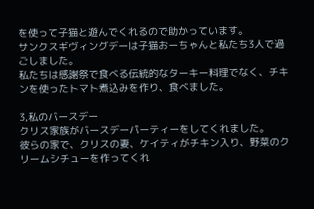を使って子猫と遊んでくれるので助かっています。
サンクスギヴィングデーは子猫おーちゃんと私たち3人で過ごしました。
私たちは感謝祭で食べる伝統的なターキー料理でなく、チキンを使ったトマト煮込みを作り、食べました。

3,私のバースデー
クリス家族がバースデーパーティーをしてくれました。
彼らの家で、クリスの妻、ケイティがチキン入り、野菜のクリームシチューを作ってくれ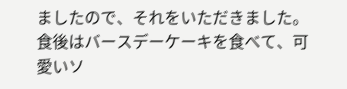ましたので、それをいただきました。
食後はバースデーケーキを食べて、可愛いソ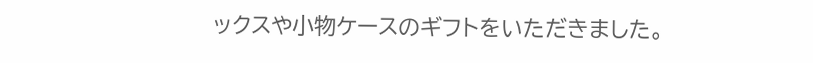ックスや小物ケースのギフトをいただきました。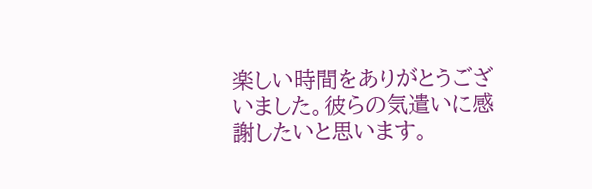楽しい時間をありがとうございました。彼らの気遣いに感謝したいと思います。